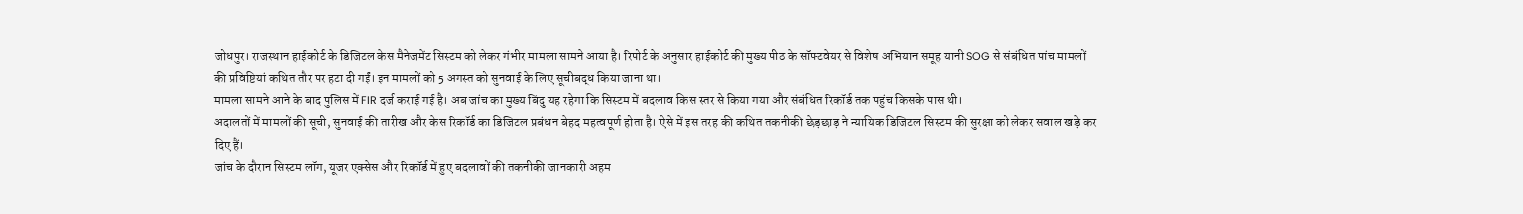जोधपुर। राजस्थान हाईकोर्ट के डिजिटल केस मैनेजमेंट सिस्टम को लेकर गंभीर मामला सामने आया है। रिपोर्ट के अनुसार हाईकोर्ट की मुख्य पीठ के सॉफ्टवेयर से विशेष अभियान समूह यानी SOG से संबंधित पांच मामलों की प्रविष्टियां कथित तौर पर हटा दी गईं। इन मामलों को 5 अगस्त को सुनवाई के लिए सूचीबद्ध किया जाना था।
मामला सामने आने के बाद पुलिस में FIR दर्ज कराई गई है। अब जांच का मुख्य बिंदु यह रहेगा कि सिस्टम में बदलाव किस स्तर से किया गया और संबंधित रिकॉर्ड तक पहुंच किसके पास थी।
अदालतों में मामलों की सूची, सुनवाई की तारीख और केस रिकॉर्ड का डिजिटल प्रबंधन बेहद महत्वपूर्ण होता है। ऐसे में इस तरह की कथित तकनीकी छेड़छाड़ ने न्यायिक डिजिटल सिस्टम की सुरक्षा को लेकर सवाल खड़े कर दिए हैं।
जांच के दौरान सिस्टम लॉग, यूजर एक्सेस और रिकॉर्ड में हुए बदलावों की तकनीकी जानकारी अहम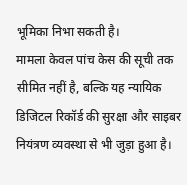भूमिका निभा सकती है।
मामला केवल पांच केस की सूची तक सीमित नहीं है, बल्कि यह न्यायिक डिजिटल रिकॉर्ड की सुरक्षा और साइबर नियंत्रण व्यवस्था से भी जुड़ा हुआ है।